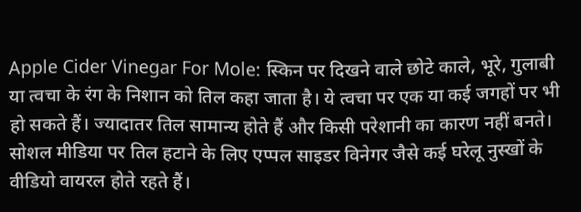Apple Cider Vinegar For Mole: स्किन पर दिखने वाले छोटे काले, भूरे, गुलाबी या त्वचा के रंग के निशान को तिल कहा जाता है। ये त्वचा पर एक या कई जगहों पर भी हो सकते हैं। ज्यादातर तिल सामान्य होते हैं और किसी परेशानी का कारण नहीं बनते। सोशल मीडिया पर तिल हटाने के लिए एप्पल साइडर विनेगर जैसे कई घरेलू नुस्खों के वीडियो वायरल होते रहते हैं।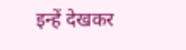इन्हें देखकर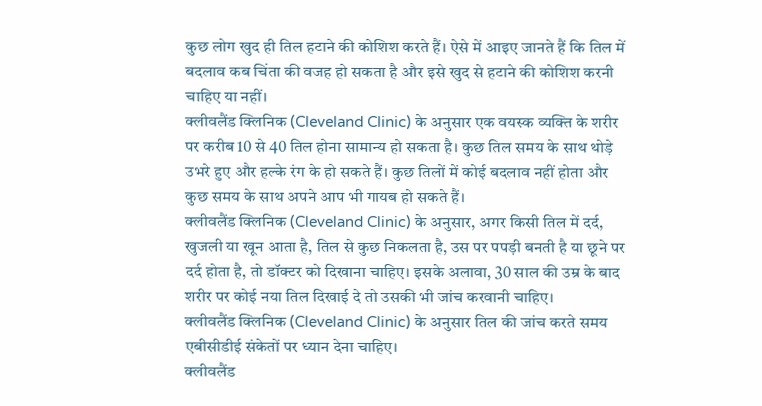कुछ लोग खुद ही तिल हटाने की कोशिश करते हैं। ऐसे में आइए जानते हैं कि तिल में बदलाव कब चिंता की वजह हो सकता है और इसे खुद से हटाने की कोशिश करनी चाहिए या नहीं।
क्लीवलैंड क्लिनिक (Cleveland Clinic) के अनुसार एक वयस्क व्यक्ति के शरीर पर करीब 10 से 40 तिल होना सामान्य हो सकता है। कुछ तिल समय के साथ थोड़े उभरे हुए और हल्के रंग के हो सकते हैं। कुछ तिलों में कोई बदलाव नहीं होता और कुछ समय के साथ अपने आप भी गायब हो सकते हैं।
क्लीवलैंड क्लिनिक (Cleveland Clinic) के अनुसार, अगर किसी तिल में दर्द, खुजली या खून आता है, तिल से कुछ निकलता है, उस पर पपड़ी बनती है या छूने पर दर्द होता है, तो डॉक्टर को दिखाना चाहिए। इसके अलावा, 30 साल की उम्र के बाद शरीर पर कोई नया तिल दिखाई दे तो उसकी भी जांच करवानी चाहिए।
क्लीवलैंड क्लिनिक (Cleveland Clinic) के अनुसार तिल की जांच करते समय एबीसीडीई संकेतों पर ध्यान देना चाहिए।
क्लीवलैंड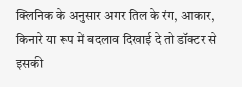क्लिनिक के अनुसार अगर तिल के रंग, आकार, किनारे या रूप में बदलाव दिखाई दे तो डॉक्टर से इसकी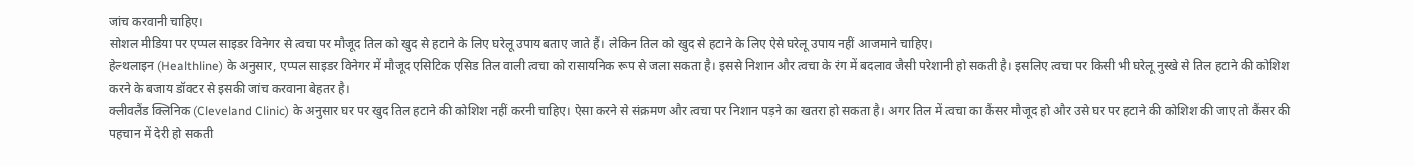जांच करवानी चाहिए।
सोशल मीडिया पर एप्पल साइडर विनेगर से त्वचा पर मौजूद तिल को खुद से हटाने के लिए घरेलू उपाय बताए जाते हैं। लेकिन तिल को खुद से हटाने के लिए ऐसे घरेलू उपाय नहीं आजमाने चाहिए।
हेल्थलाइन (Healthline) के अनुसार, एप्पल साइडर विनेगर में मौजूद एसिटिक एसिड तिल वाली त्वचा को रासायनिक रूप से जला सकता है। इससे निशान और त्वचा के रंग में बदलाव जैसी परेशानी हो सकती है। इसलिए त्वचा पर किसी भी घरेलू नुस्खे से तिल हटाने की कोशिश करने के बजाय डॉक्टर से इसकी जांच करवाना बेहतर है।
क्लीवलैंड क्लिनिक (Cleveland Clinic) के अनुसार घर पर खुद तिल हटाने की कोशिश नहीं करनी चाहिए। ऐसा करने से संक्रमण और त्वचा पर निशान पड़ने का खतरा हो सकता है। अगर तिल में त्वचा का कैंसर मौजूद हो और उसे घर पर हटाने की कोशिश की जाए तो कैंसर की पहचान में देरी हो सकती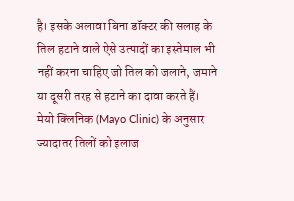है। इसके अलावा बिना डॉक्टर की सलाह के तिल हटाने वाले ऐसे उत्पादों का इस्तेमाल भी नहीं करना चाहिए जो तिल को जलाने, जमाने या दूसरी तरह से हटाने का दावा करते हैं।
मेयो क्लिनिक (Mayo Clinic) के अनुसार ज्यादातर तिलों को इलाज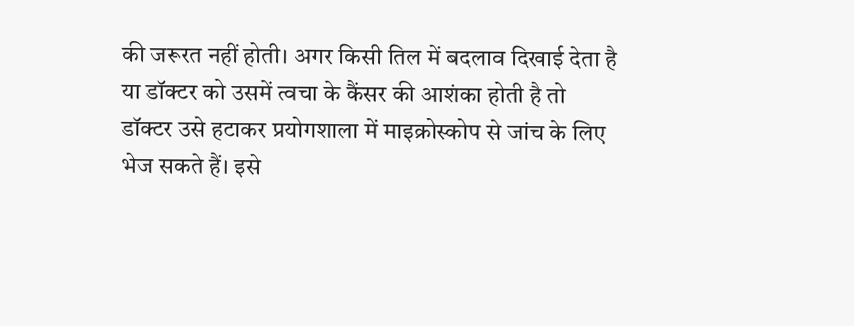की जरूरत नहीं होती। अगर किसी तिल में बदलाव दिखाई देता है या डॉक्टर को उसमें त्वचा के कैंसर की आशंका होती है तो डॉक्टर उसे हटाकर प्रयोगशाला में माइक्रोस्कोप से जांच के लिए भेज सकते हैं। इसे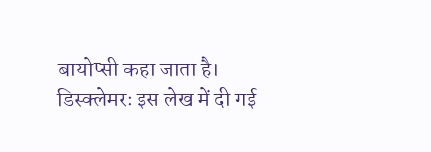बायोप्सी कहा जाता है।
डिस्क्लेमरः इस लेख में दी गई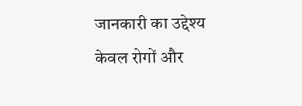जानकारी का उद्देश्य केवल रोगों और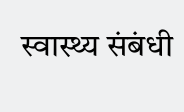स्वास्थ्य संबंधी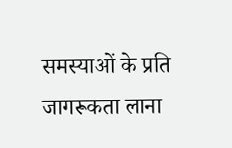समस्याओं के प्रति जागरूकता लाना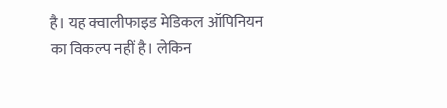है। यह क्वालीफाइड मेडिकल ऑपिनियन का विकल्प नहीं है। लेकिन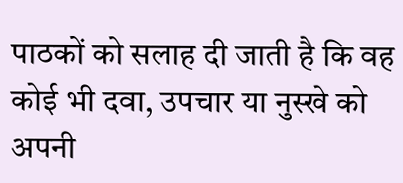पाठकों को सलाह दी जाती है कि वह कोई भी दवा, उपचार या नुस्खे को अपनी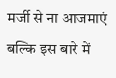मर्जी से ना आजमाएं बल्कि इस बारे में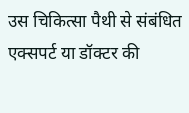उस चिकित्सा पैथी से संबंधित एक्सपर्ट या डॉक्टर की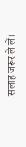सलाह जरूर ले लें।